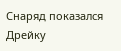Снаряд показался Дрейку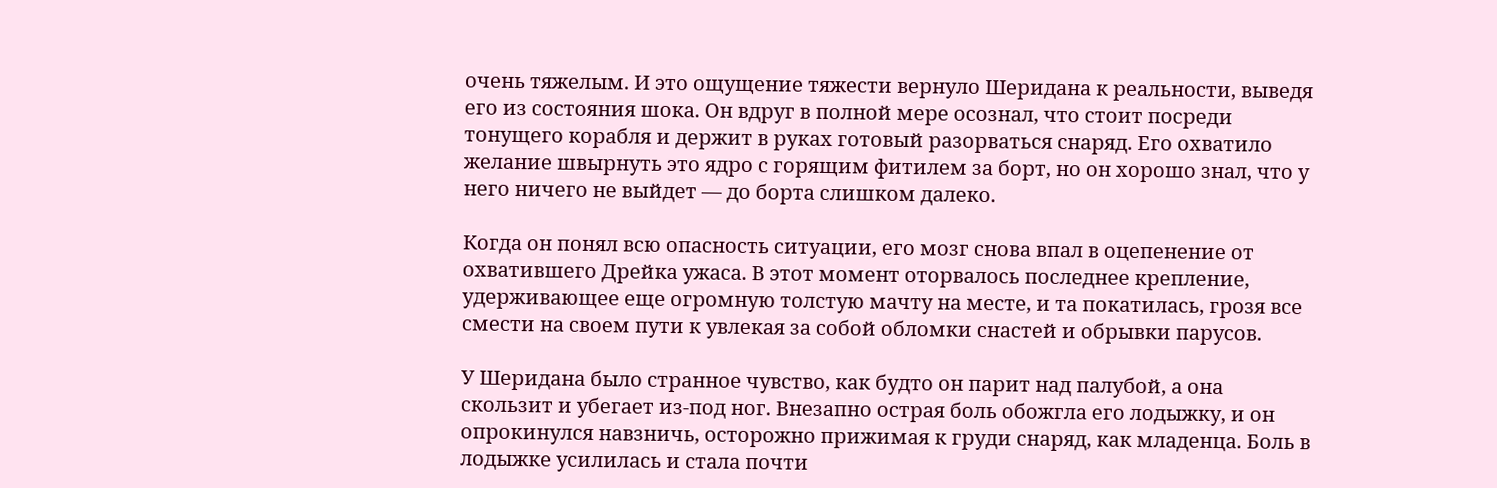очень тяжелым. И это ощущение тяжести вернуло Шеридана к реальности, выведя его из состояния шока. Он вдруг в полной мере осознал, что стоит посреди тонущего корабля и держит в руках готовый разорваться снаряд. Его охватило желание швырнуть это ядро с горящим фитилем за борт, но он хорошо знал, что у него ничего не выйдет — до борта слишком далеко.

Когда он понял всю опасность ситуации, его мозг снова впал в оцепенение от охватившего Дрейка ужаса. В этот момент оторвалось последнее крепление, удерживающее еще огромную толстую мачту на месте, и та покатилась, грозя все смести на своем пути к увлекая за собой обломки снастей и обрывки парусов.

У Шеридана было странное чувство, как будто он парит над палубой, а она скользит и убегает из-под ног. Внезапно острая боль обожгла его лодыжку, и он опрокинулся навзничь, осторожно прижимая к груди снаряд, как младенца. Боль в лодыжке усилилась и стала почти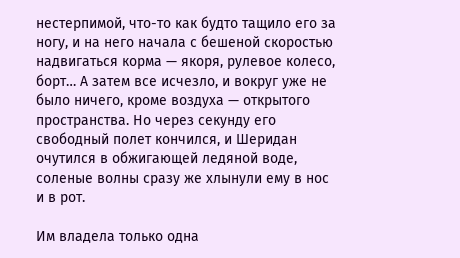нестерпимой, что-то как будто тащило его за ногу, и на него начала с бешеной скоростью надвигаться корма — якоря, рулевое колесо, борт… А затем все исчезло, и вокруг уже не было ничего, кроме воздуха — открытого пространства. Но через секунду его свободный полет кончился, и Шеридан очутился в обжигающей ледяной воде, соленые волны сразу же хлынули ему в нос и в рот.

Им владела только одна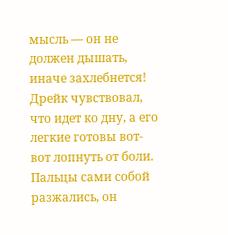мысль — он не должен дышать, иначе захлебнется! Дрейк чувствовал, что идет ко дну, а его легкие готовы вот-вот лопнуть от боли. Пальцы сами собой разжались, он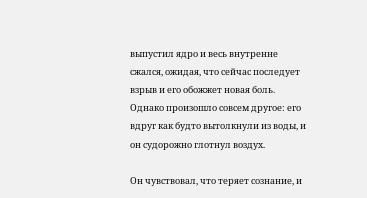выпустил ядро и весь внутренне сжался, ожидая, что сейчас последует взрыв и его обожжет новая боль. Однако произошло совсем другое: его вдруг как будто вытолкнули из воды, и он судорожно глотнул воздух.

Он чувствовал, что теряет сознание, и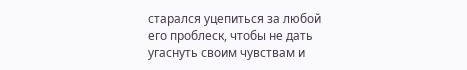старался уцепиться за любой его проблеск, чтобы не дать угаснуть своим чувствам и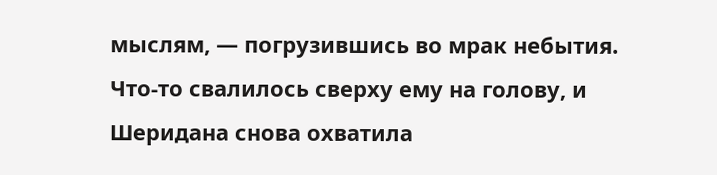мыслям, — погрузившись во мрак небытия. Что-то свалилось сверху ему на голову, и Шеридана снова охватила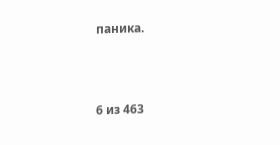паника.



6 из 463